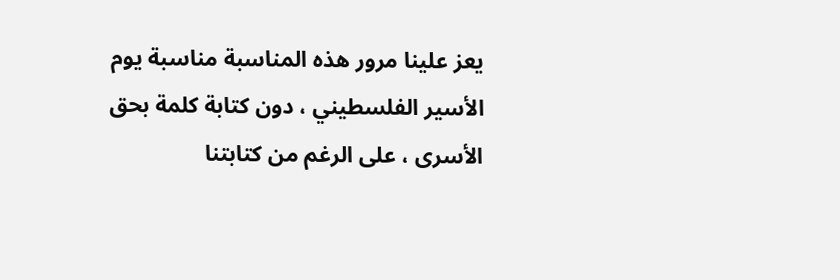يعز علينا مرور هذه المناسبة مناسبة يوم الأسير الفلسطيني ، دون كتابة كلمة بحق الأسرى ، على الرغم من كتابتنا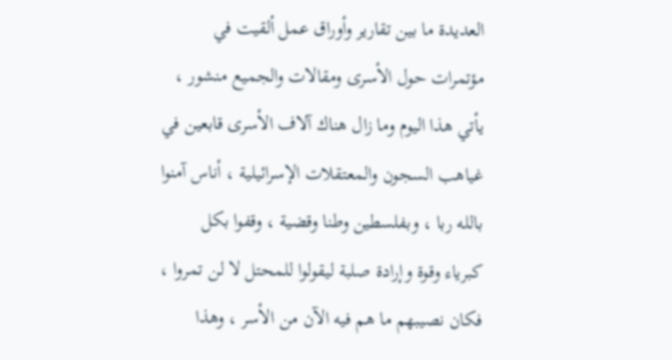العديدة ما بين تقارير وأوراق عمل ألقيت في مؤتمرات حول الأسرى ومقالات والجميع منشور ، يأتي هذا اليوم وما زال هناك آلاف الأسرى قابعين في غياهب السجون والمعتقلات الإسرائيلية ، أناس آمنوا بالله ربا ، وبفلسطين وطنا وقضية ، وقفوا بكل كبرياء وقوة وإرادة صلبة ليقولوا للمحتل لا لن تمروا ، فكان نصيبهم ما هم فيه الآن من الأسر ، وهذا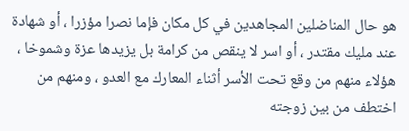هو حال المناضلين المجاهدين في كل مكان فإما نصرا مؤزرا ، أو شهادة عند مليك مقتدر ، أو اسر لا ينقص من كرامة بل يزيدها عزة وشموخا ، هؤلاء منهم من وقع تحت الأسر أثناء المعارك مع العدو ، ومنهم من اختطف من بين زوجته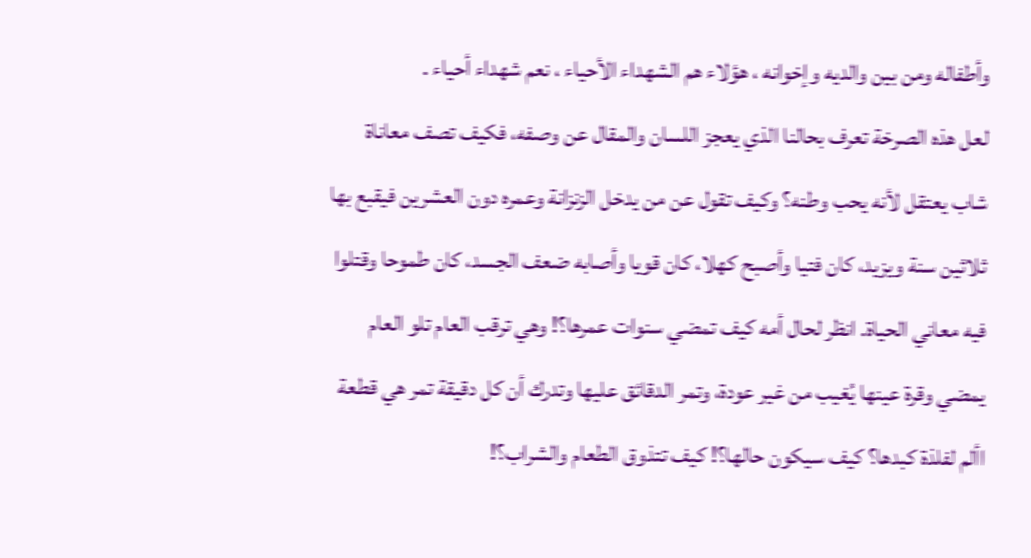وأطفاله ومن بين والديه وإخوانه ، هؤلاء هم الشهداء الأحياء ، نعم شهداء أحياء .
لعل هذه الصرخة تعرف بحالنا الذي يعجز اللسان والمقال عن وصفه، فكيف تصف معاناة شاب يعتقل لأنه يحب وطنه؟ وكيف تقول عن من يدخل الزنزانة وعمره دون العشرين فيقبع بها ثلاثين سنة ويزيد، كان فتيا وأصبح كهلا، كان قويا وأصابه ضعف الجسد، كان طموحا وقتلوا فيه معاني الحياة. انظر لحال أمه كيف تمضي سنوات عمرها؟! وهي ترقب العام تلو العام يمضي وقرة عينها يُغيب من غير عودة، وتمر الدقائق عليها وتدرك أن كل دقيقة تمر هي قطعة األم لفلذة كبدها؟ كيف سيكون حالها؟! كيف تتذوق الطعام والشراب؟!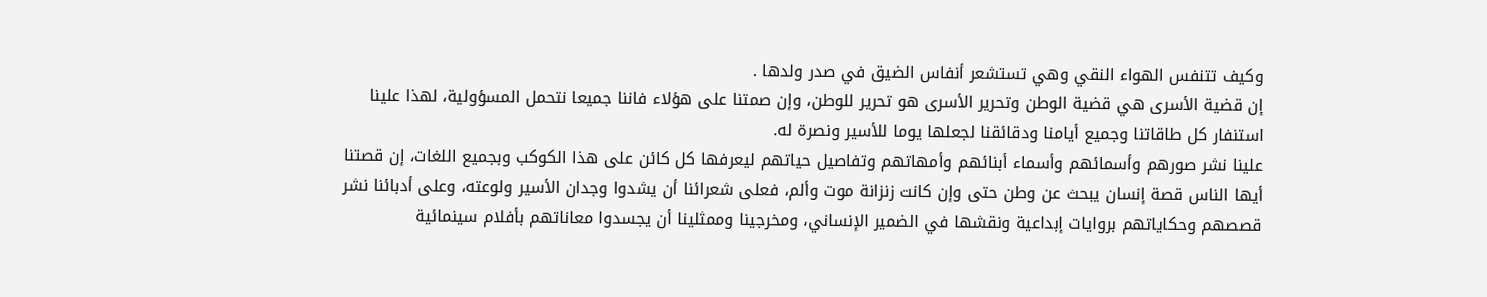وكيف تتنفس الهواء النقي وهي تستشعر أنفاس الضيق في صدر ولدها .
إن قضية الأسرى هي قضية الوطن وتحرير الأسرى هو تحرير للوطن، وإن صمتنا على هؤلاء فاننا جميعا نتحمل المسؤولية، لهذا علينا استنفار كل طاقاتنا وجميع أيامنا ودقائقنا لجعلها يوما للأسير ونصرة له.
علينا نشر صورهم وأسمائهم وأسماء أبنائهم وأمهاتهم وتفاصيل حياتهم ليعرفها كل كائن على هذا الكوكب وبجميع اللغات، إن قصتنا أيها الناس قصة إنسان يبحث عن وطن حتى وإن كانت زنزانة موت وألم، فعلى شعرائنا أن يشدوا وجدان الأسير ولوعته، وعلى أدبائنا نشر قصصهم وحكاياتهم بروايات إبداعية ونقشها في الضمير الإنساني، ومخرجينا وممثلينا أن يجسدوا معاناتهم بأفلام سينمائية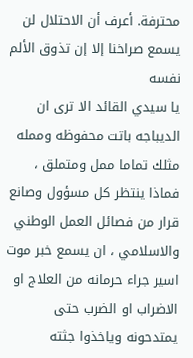محترفة. أعرف أن الاحتلال لن يسمع صراخنا إلا إن تذوق الألم نفسه
يا سيدي القائد الا ترى ان الديباجه باتت محفوظه وممله مثلك تماما ممل ومتملق ، فماذا ينتظر كل مسؤول وصانع قرار من فصائل العمل الوطني والاسلامي ، ان يسمع خبر موت اسير جراء حرمانه من العلاج او الاضراب او الضرب حتى يمتدحونه وياخذوا جثته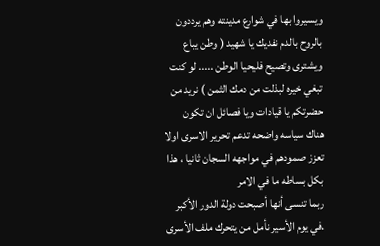ويسيروا بها في شوارع مدينته وهم يرددون بالروح بالدم نفديك يا شهيد ( وطن يباع ويشترى وتصيح فليحيا الوطن ..... لو كنت تبغي خيره لبذلت من دمك الثمن ) نريد من حضرتكم يا قيادات ويا فصائل ان تكون هناك سياسه واضحه تدعم تحرير الاسرى اولا تعزز صمودهم في مواجهه السجان ثانيا ، هذا بكل بساطه ما في الامر
ربما تنسى أنها أصبحت دولة الدور الأكبر .في يوم الأسير نأمل من يتحرك ملف الأسرى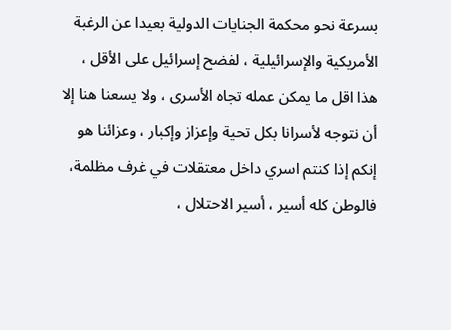بسرعة نحو محكمة الجنايات الدولية بعيدا عن الرغبة الأمريكية والإسرائيلية ، لفضح إسرائيل على الأقل ، هذا اقل ما يمكن عمله تجاه الأسرى ، ولا يسعنا هنا إلا أن نتوجه لأسرانا بكل تحية وإعزاز وإكبار ، وعزائنا هو إنكم إذا كنتم اسري داخل معتقلات في غرف مظلمة، فالوطن كله أسير ، أسير الاحتلال ،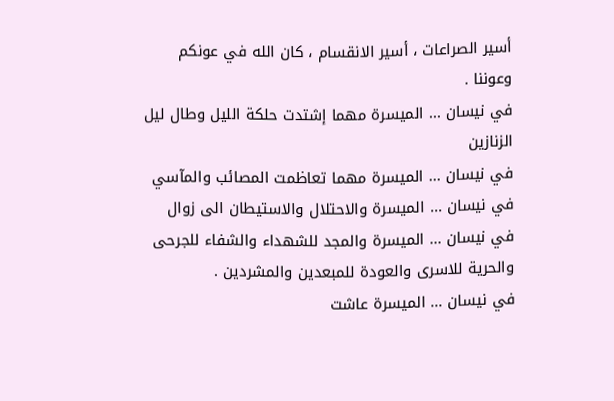أسير الصراعات ، أسير الانقسام ، كان الله في عونكم وعوننا .
في نيسان ... الميسرة مهما إشتدت حلكة الليل وطال ليل الزنازين
في نيسان ... الميسرة مهما تعاظمت المصائب والمآسي
في نيسان ... الميسرة والاحتلال والاستيطان الى زوال
في نيسان ... الميسرة والمجد للشهداء والشفاء للجرحى والحرية للاسرى والعودة للمبعدين والمشردين .
في نيسان ... الميسرة عاشت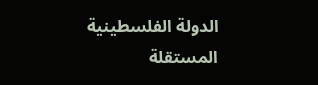الدولة الفلسطينية المستقلة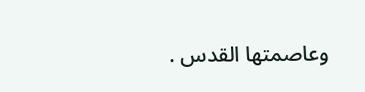وعاصمتها القدس .